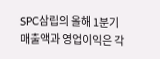SPC삼립의 올해 1분기 매출액과 영업이익은 각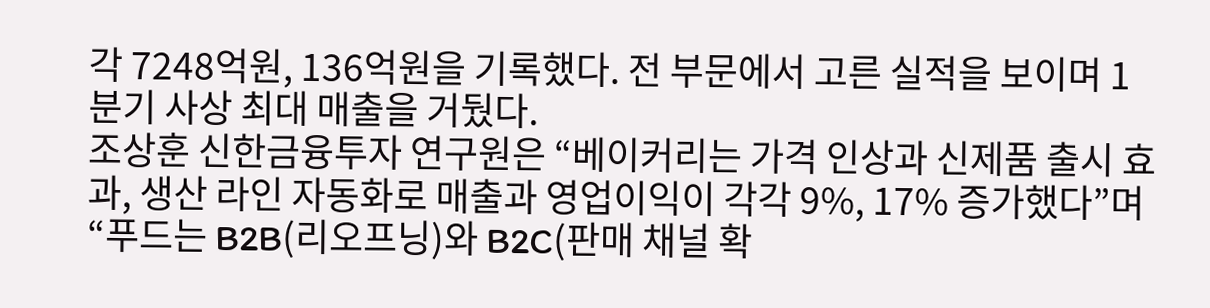각 7248억원, 136억원을 기록했다. 전 부문에서 고른 실적을 보이며 1분기 사상 최대 매출을 거뒀다.
조상훈 신한금융투자 연구원은 “베이커리는 가격 인상과 신제품 출시 효과, 생산 라인 자동화로 매출과 영업이익이 각각 9%, 17% 증가했다”며 “푸드는 B2B(리오프닝)와 B2C(판매 채널 확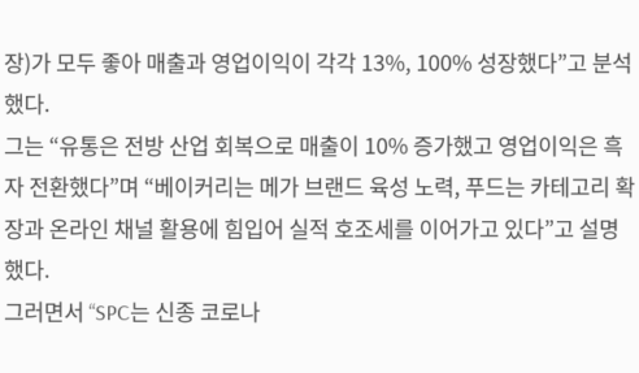장)가 모두 좋아 매출과 영업이익이 각각 13%, 100% 성장했다”고 분석했다.
그는 “유통은 전방 산업 회복으로 매출이 10% 증가했고 영업이익은 흑자 전환했다”며 “베이커리는 메가 브랜드 육성 노력, 푸드는 카테고리 확장과 온라인 채널 활용에 힘입어 실적 호조세를 이어가고 있다”고 설명했다.
그러면서 “SPC는 신종 코로나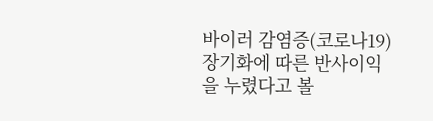바이러 감염증(코로나19) 장기화에 따른 반사이익을 누렸다고 볼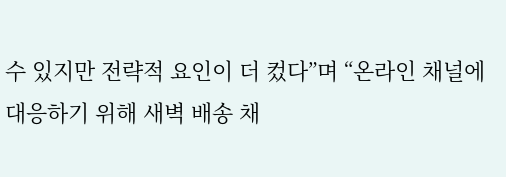수 있지만 전략적 요인이 더 컸다”며 “온라인 채널에 대응하기 위해 새벽 배송 채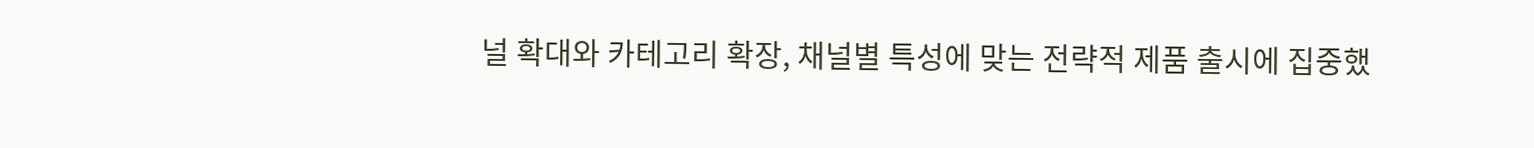널 확대와 카테고리 확장, 채널별 특성에 맞는 전략적 제품 출시에 집중했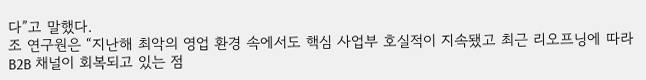다”고 말했다.
조 연구원은 “지난해 최악의 영업 환경 속에서도 핵심 사업부 호실적이 지속됐고 최근 리오프닝에 따라 B2B 채널이 회복되고 있는 점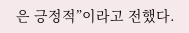은 긍정적”이라고 전했다.